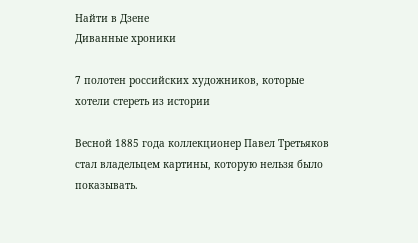Найти в Дзене
Диванные хроники

7 полотен российских художников, которые хотели стереть из истории

Весной 1885 года коллекционер Павел Третьяков стал владельцем картины, которую нельзя было показывать.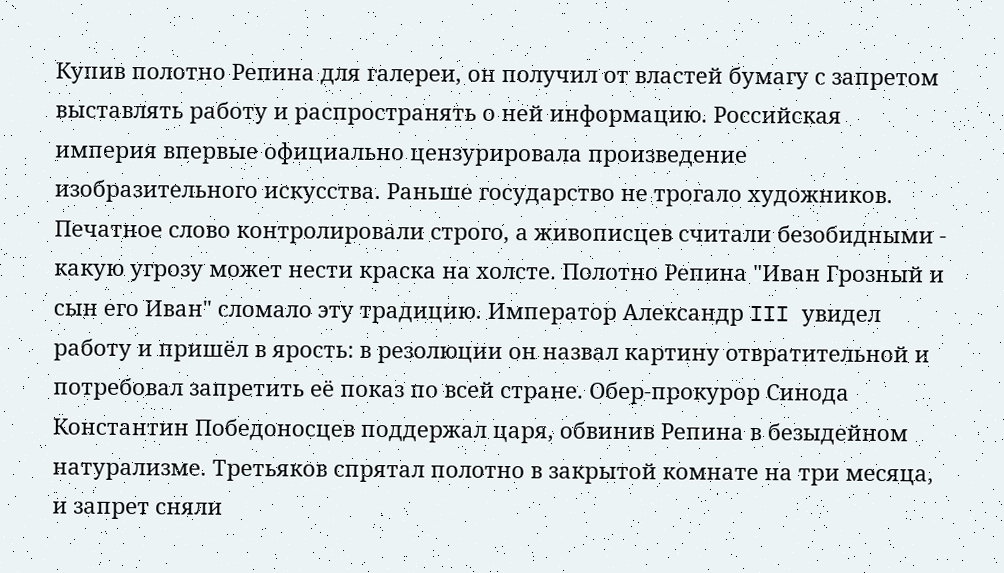Купив полотно Репина для галереи, он получил от властей бумагу с запретом выставлять работу и распространять о ней информацию. Российская империя впервые официально цензурировала произведение изобразительного искусства. Раньше государство не трогало художников. Печатное слово контролировали строго, а живописцев считали безобидными - какую угрозу может нести краска на холсте. Полотно Репина "Иван Грозный и сын его Иван" сломало эту традицию. Император Александр III увидел работу и пришёл в ярость: в резолюции он назвал картину отвратительной и потребовал запретить её показ по всей стране. Обер-прокурор Синода Константин Победоносцев поддержал царя, обвинив Репина в безыдейном натурализме. Третьяков спрятал полотно в закрытой комнате на три месяца, и запрет сняли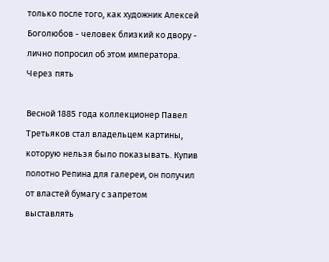только после того, как художник Алексей Боголюбов - человек близкий ко двору - лично попросил об этом императора. Через пять

Весной 1885 года коллекционер Павел Третьяков стал владельцем картины, которую нельзя было показывать. Купив полотно Репина для галереи, он получил от властей бумагу с запретом выставлять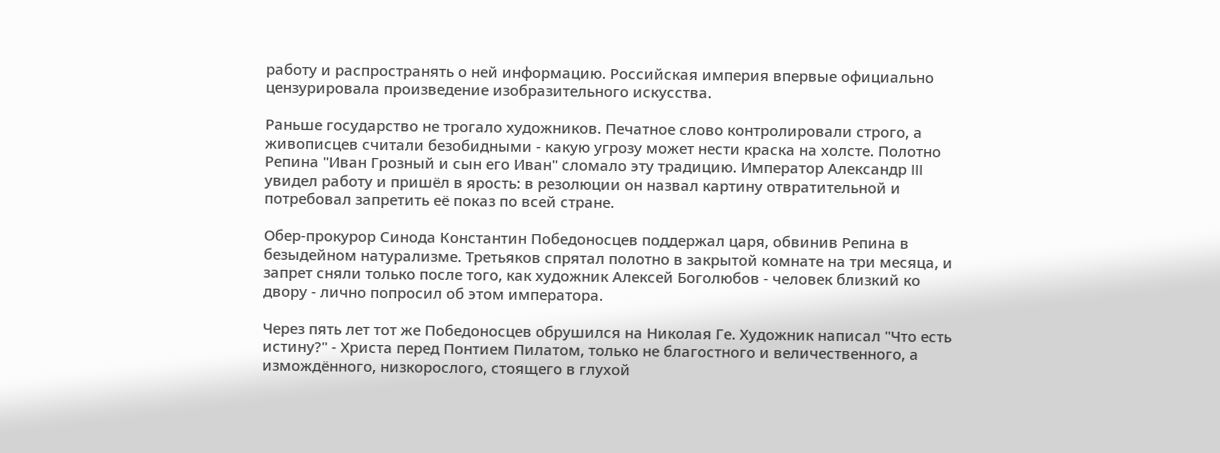работу и распространять о ней информацию. Российская империя впервые официально цензурировала произведение изобразительного искусства.

Раньше государство не трогало художников. Печатное слово контролировали строго, а живописцев считали безобидными - какую угрозу может нести краска на холсте. Полотно Репина "Иван Грозный и сын его Иван" сломало эту традицию. Император Александр III увидел работу и пришёл в ярость: в резолюции он назвал картину отвратительной и потребовал запретить её показ по всей стране.

Обер-прокурор Синода Константин Победоносцев поддержал царя, обвинив Репина в безыдейном натурализме. Третьяков спрятал полотно в закрытой комнате на три месяца, и запрет сняли только после того, как художник Алексей Боголюбов - человек близкий ко двору - лично попросил об этом императора.

Через пять лет тот же Победоносцев обрушился на Николая Ге. Художник написал "Что есть истину?" - Христа перед Понтием Пилатом, только не благостного и величественного, а измождённого, низкорослого, стоящего в глухой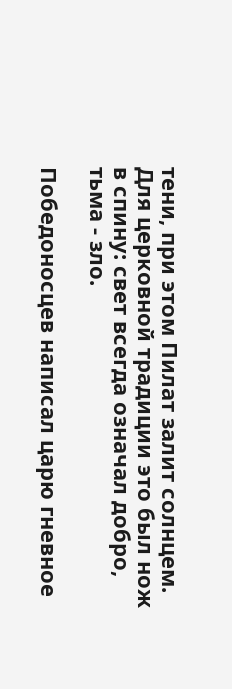тени, при этом Пилат залит солнцем. Для церковной традиции это был нож в спину: свет всегда означал добро, тьма - зло.

Победоносцев написал царю гневное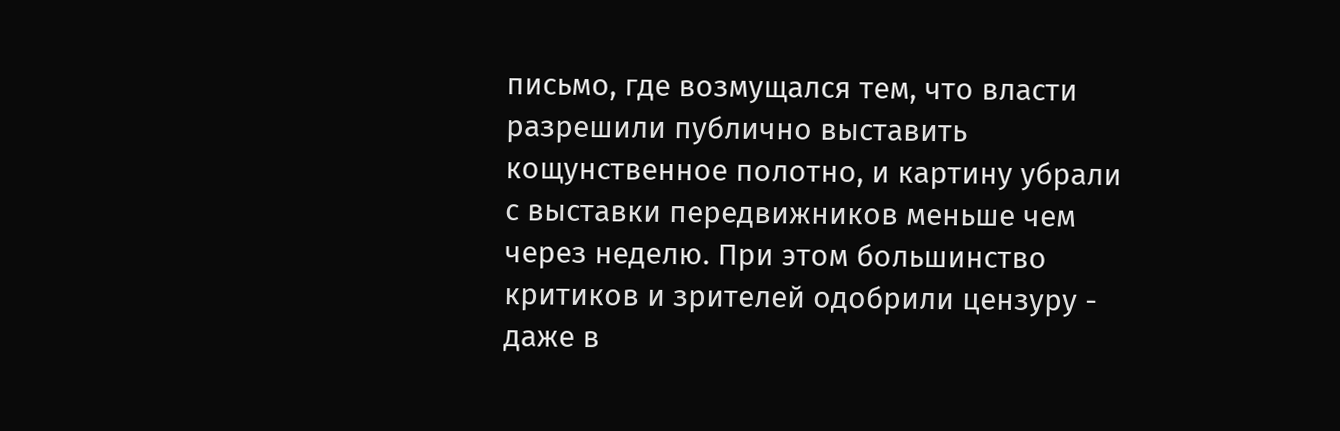письмо, где возмущался тем, что власти разрешили публично выставить кощунственное полотно, и картину убрали с выставки передвижников меньше чем через неделю. При этом большинство критиков и зрителей одобрили цензуру - даже в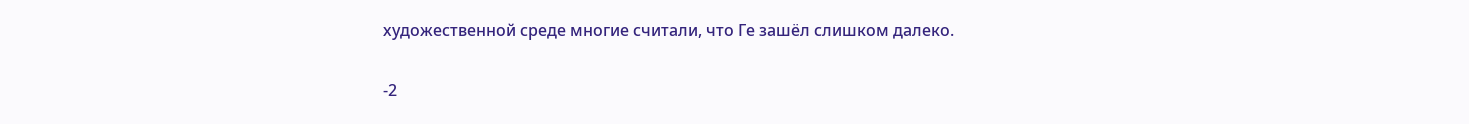художественной среде многие считали, что Ге зашёл слишком далеко.

-2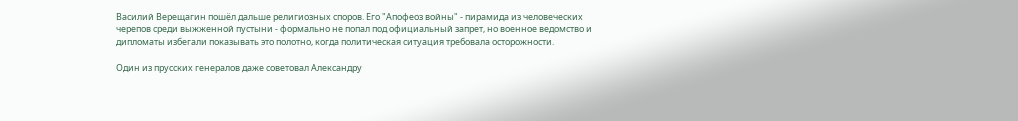Василий Верещагин пошёл дальше религиозных споров. Его "Апофеоз войны" - пирамида из человеческих черепов среди выжженной пустыни - формально не попал под официальный запрет, но военное ведомство и дипломаты избегали показывать это полотно, когда политическая ситуация требовала осторожности.

Один из прусских генералов даже советовал Александру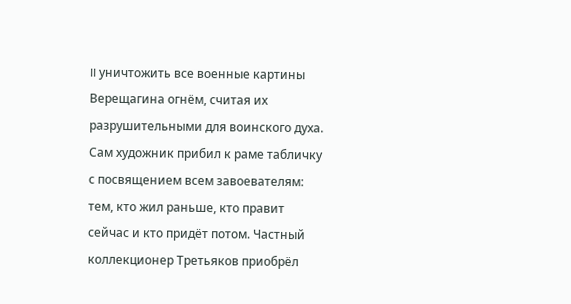II уничтожить все военные картины Верещагина огнём, считая их разрушительными для воинского духа. Сам художник прибил к раме табличку с посвящением всем завоевателям: тем, кто жил раньше, кто правит сейчас и кто придёт потом. Частный коллекционер Третьяков приобрёл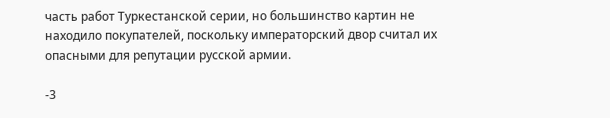часть работ Туркестанской серии, но большинство картин не находило покупателей, поскольку императорский двор считал их опасными для репутации русской армии.

-3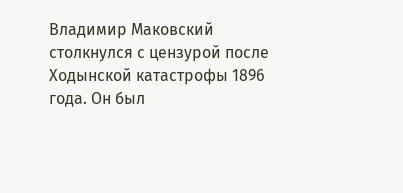Владимир Маковский столкнулся с цензурой после Ходынской катастрофы 1896 года. Он был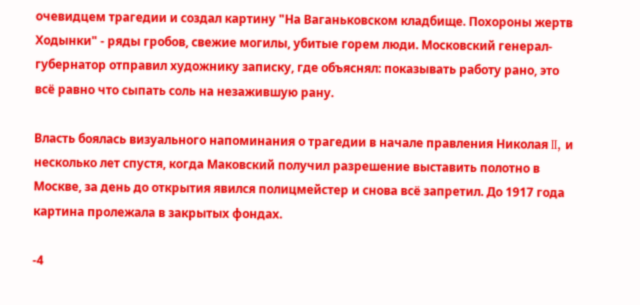очевидцем трагедии и создал картину "На Ваганьковском кладбище. Похороны жертв Ходынки" - ряды гробов, свежие могилы, убитые горем люди. Московский генерал-губернатор отправил художнику записку, где объяснял: показывать работу рано, это всё равно что сыпать соль на незажившую рану.

Власть боялась визуального напоминания о трагедии в начале правления Николая II, и несколько лет спустя, когда Маковский получил разрешение выставить полотно в Москве, за день до открытия явился полицмейстер и снова всё запретил. До 1917 года картина пролежала в закрытых фондах.

-4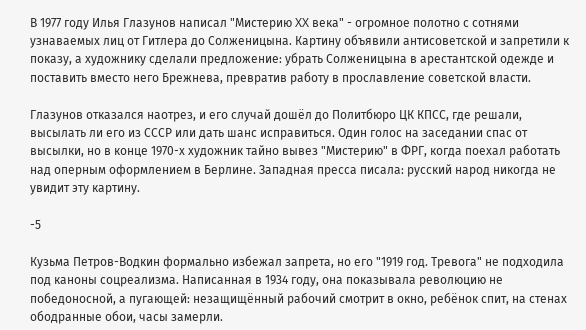В 1977 году Илья Глазунов написал "Мистерию XX века" - огромное полотно с сотнями узнаваемых лиц от Гитлера до Солженицына. Картину объявили антисоветской и запретили к показу, а художнику сделали предложение: убрать Солженицына в арестантской одежде и поставить вместо него Брежнева, превратив работу в прославление советской власти.

Глазунов отказался наотрез, и его случай дошёл до Политбюро ЦК КПСС, где решали, высылать ли его из СССР или дать шанс исправиться. Один голос на заседании спас от высылки, но в конце 1970-х художник тайно вывез "Мистерию" в ФРГ, когда поехал работать над оперным оформлением в Берлине. Западная пресса писала: русский народ никогда не увидит эту картину.

-5

Кузьма Петров-Водкин формально избежал запрета, но его "1919 год. Тревога" не подходила под каноны соцреализма. Написанная в 1934 году, она показывала революцию не победоносной, а пугающей: незащищённый рабочий смотрит в окно, ребёнок спит, на стенах ободранные обои, часы замерли.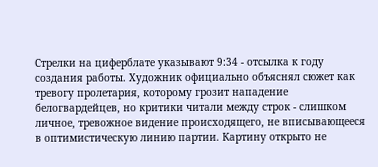Стрелки на циферблате указывают 9:34 - отсылка к году создания работы. Художник официально объяснял сюжет как тревогу пролетария, которому грозит нападение белогвардейцев, но критики читали между строк - слишком личное, тревожное видение происходящего, не вписывающееся в оптимистическую линию партии. Картину открыто не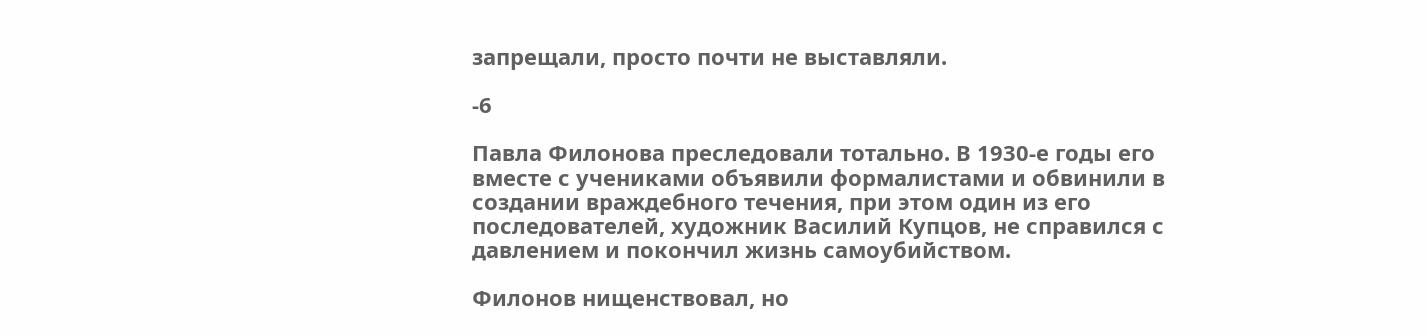запрещали, просто почти не выставляли.

-6

Павла Филонова преследовали тотально. В 1930-е годы его вместе с учениками объявили формалистами и обвинили в создании враждебного течения, при этом один из его последователей, художник Василий Купцов, не справился с давлением и покончил жизнь самоубийством.

Филонов нищенствовал, но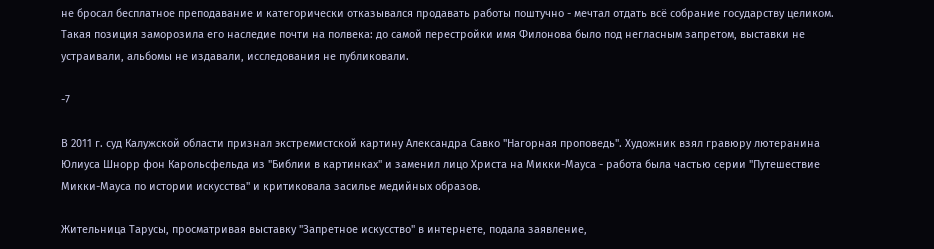не бросал бесплатное преподавание и категорически отказывался продавать работы поштучно - мечтал отдать всё собрание государству целиком. Такая позиция заморозила его наследие почти на полвека: до самой перестройки имя Филонова было под негласным запретом, выставки не устраивали, альбомы не издавали, исследования не публиковали.

-7

В 2011 г. суд Калужской области признал экстремистской картину Александра Савко "Нагорная проповедь". Художник взял гравюру лютеранина Юлиуса Шнорр фон Карольсфельда из "Библии в картинках" и заменил лицо Христа на Микки-Мауса - работа была частью серии "Путешествие Микки-Мауса по истории искусства" и критиковала засилье медийных образов.

Жительница Тарусы, просматривая выставку "Запретное искусство" в интернете, подала заявление,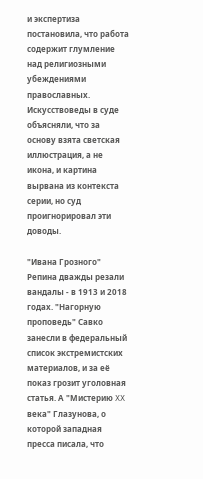и экспертиза постановила, что работа содержит глумление над религиозными убеждениями православных. Искусствоведы в суде объясняли, что за основу взята светская иллюстрация, а не икона, и картина вырвана из контекста серии, но суд проигнорировал эти доводы.

"Ивана Грозного" Репина дважды резали вандалы - в 1913 и 2018 годах. "Нагорную проповедь" Савко занесли в федеральный список экстремистских материалов, и за её показ грозит уголовная статья. А "Мистерию XX века" Глазунова, о которой западная пресса писала, что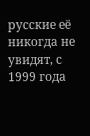русские её никогда не увидят, с 1999 года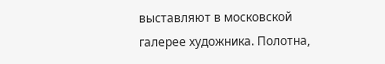выставляют в московской галерее художника. Полотна,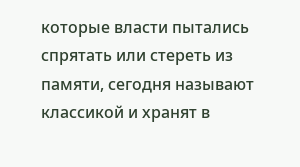которые власти пытались спрятать или стереть из памяти, сегодня называют классикой и хранят в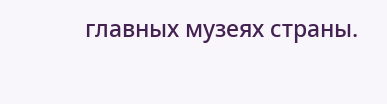главных музеях страны.